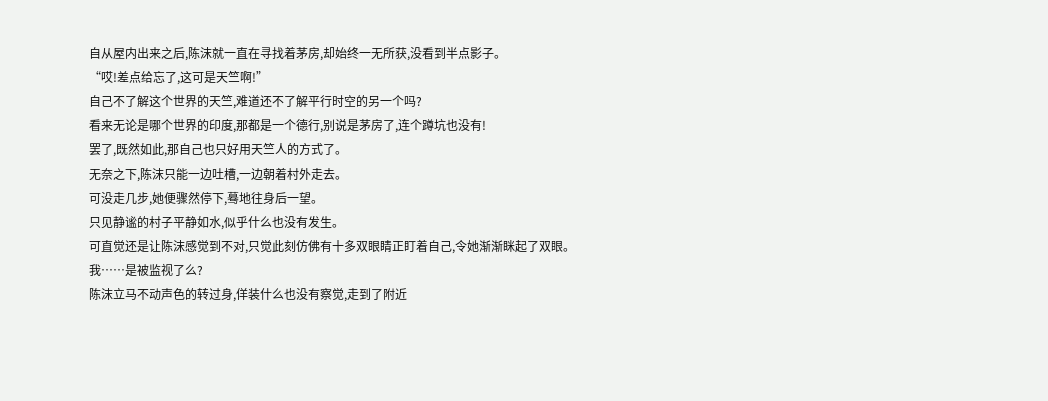自从屋内出来之后,陈沫就一直在寻找着茅房,却始终一无所获,没看到半点影子。
“哎!差点给忘了,这可是天竺啊!”
自己不了解这个世界的天竺,难道还不了解平行时空的另一个吗?
看来无论是哪个世界的印度,那都是一个德行,别说是茅房了,连个蹲坑也没有!
罢了,既然如此,那自己也只好用天竺人的方式了。
无奈之下,陈沫只能一边吐槽,一边朝着村外走去。
可没走几步,她便骤然停下,蓦地往身后一望。
只见静谧的村子平静如水,似乎什么也没有发生。
可直觉还是让陈沫感觉到不对,只觉此刻仿佛有十多双眼睛正盯着自己,令她渐渐眯起了双眼。
我……是被监视了么?
陈沫立马不动声色的转过身,佯装什么也没有察觉,走到了附近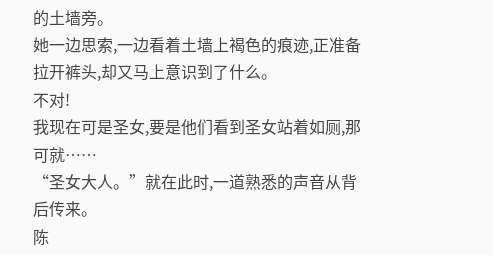的土墙旁。
她一边思索,一边看着土墙上褐色的痕迹,正准备拉开裤头,却又马上意识到了什么。
不对!
我现在可是圣女,要是他们看到圣女站着如厕,那可就……
“圣女大人。”就在此时,一道熟悉的声音从背后传来。
陈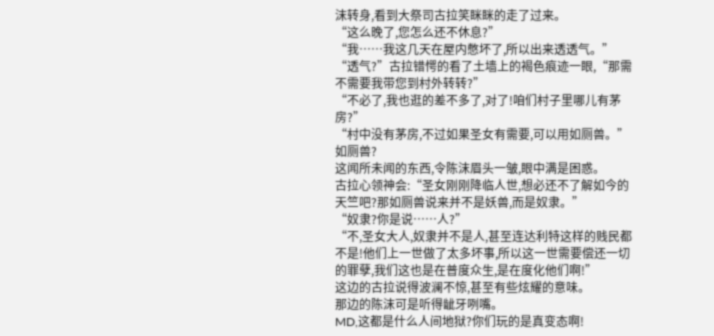沫转身,看到大祭司古拉笑眯眯的走了过来。
“这么晚了,您怎么还不休息?”
“我……我这几天在屋内憋坏了,所以出来透透气。”
“透气?”古拉错愕的看了土墙上的褐色痕迹一眼,“那需不需要我带您到村外转转?”
“不必了,我也逛的差不多了,对了!咱们村子里哪儿有茅房?”
“村中没有茅房,不过如果圣女有需要,可以用如厕兽。”
如厕兽?
这闻所未闻的东西,令陈沫眉头一皱,眼中满是困惑。
古拉心领神会:“圣女刚刚降临人世,想必还不了解如今的天竺吧?那如厕兽说来并不是妖兽,而是奴隶。”
“奴隶?你是说……人?”
“不,圣女大人,奴隶并不是人,甚至连达利特这样的贱民都不是!他们上一世做了太多坏事,所以这一世需要偿还一切的罪孽,我们这也是在普度众生,是在度化他们啊!”
这边的古拉说得波澜不惊,甚至有些炫耀的意味。
那边的陈沫可是听得龇牙咧嘴。
MD,这都是什么人间地狱?你们玩的是真变态啊!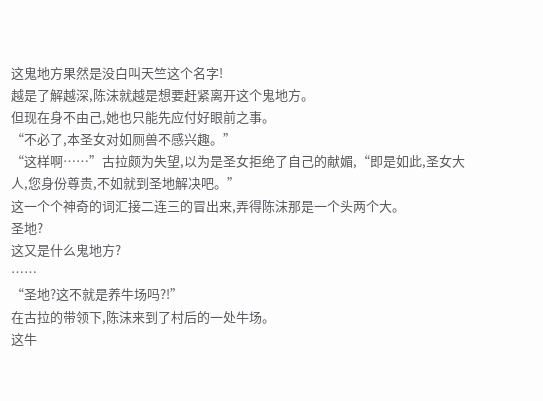这鬼地方果然是没白叫天竺这个名字!
越是了解越深,陈沫就越是想要赶紧离开这个鬼地方。
但现在身不由己,她也只能先应付好眼前之事。
“不必了,本圣女对如厕兽不感兴趣。”
“这样啊……”古拉颇为失望,以为是圣女拒绝了自己的献媚,“即是如此,圣女大人,您身份尊贵,不如就到圣地解决吧。”
这一个个神奇的词汇接二连三的冒出来,弄得陈沫那是一个头两个大。
圣地?
这又是什么鬼地方?
……
“圣地?这不就是养牛场吗?!”
在古拉的带领下,陈沫来到了村后的一处牛场。
这牛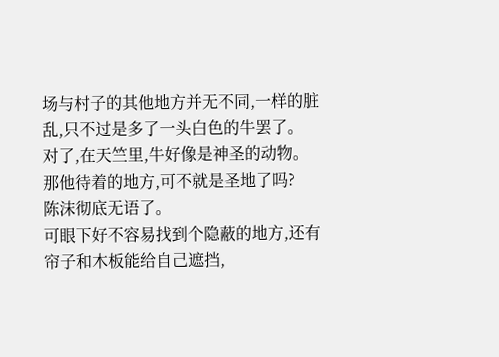场与村子的其他地方并无不同,一样的脏乱,只不过是多了一头白色的牛罢了。
对了,在天竺里,牛好像是神圣的动物。
那他待着的地方,可不就是圣地了吗?
陈沫彻底无语了。
可眼下好不容易找到个隐蔽的地方,还有帘子和木板能给自己遮挡,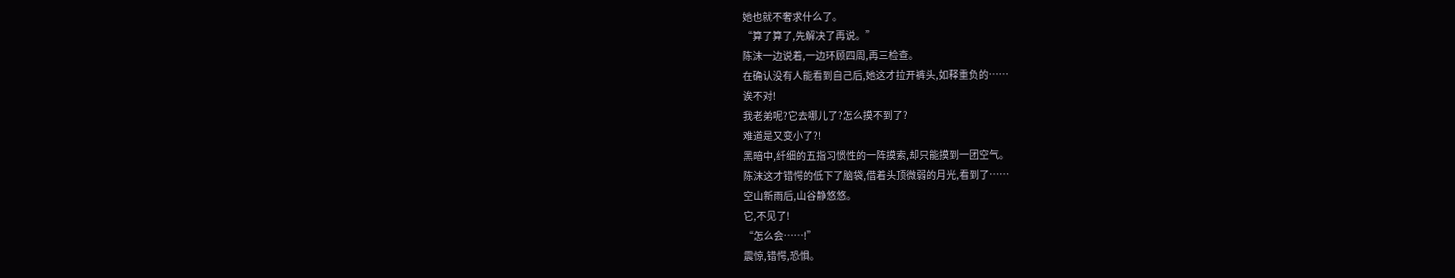她也就不奢求什么了。
“算了算了,先解决了再说。”
陈沫一边说着,一边环顾四周,再三检查。
在确认没有人能看到自己后,她这才拉开裤头,如释重负的……
诶不对!
我老弟呢?它去哪儿了?怎么摸不到了?
难道是又变小了?!
黑暗中,纤细的五指习惯性的一阵摸索,却只能摸到一团空气。
陈沫这才错愕的低下了脑袋,借着头顶微弱的月光,看到了……
空山新雨后,山谷静悠悠。
它,不见了!
“怎么会……!”
震惊,错愕,恐惧。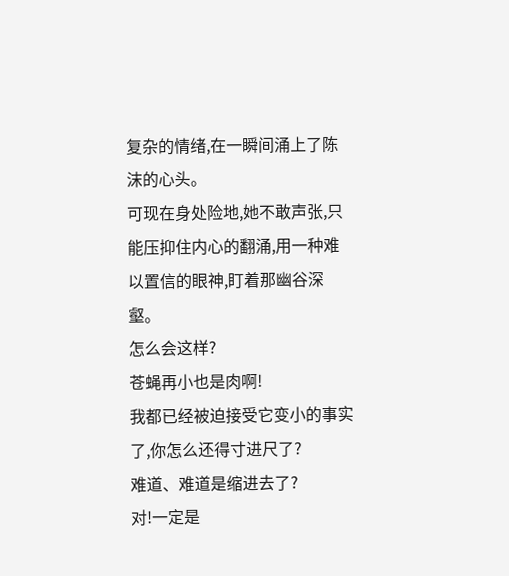复杂的情绪,在一瞬间涌上了陈沫的心头。
可现在身处险地,她不敢声张,只能压抑住内心的翻涌,用一种难以置信的眼神,盯着那幽谷深壑。
怎么会这样?
苍蝇再小也是肉啊!
我都已经被迫接受它变小的事实了,你怎么还得寸进尺了?
难道、难道是缩进去了?
对!一定是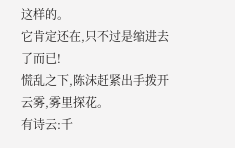这样的。
它肯定还在,只不过是缩进去了而已!
慌乱之下,陈沫赶紧出手拨开云雾,雾里探花。
有诗云:千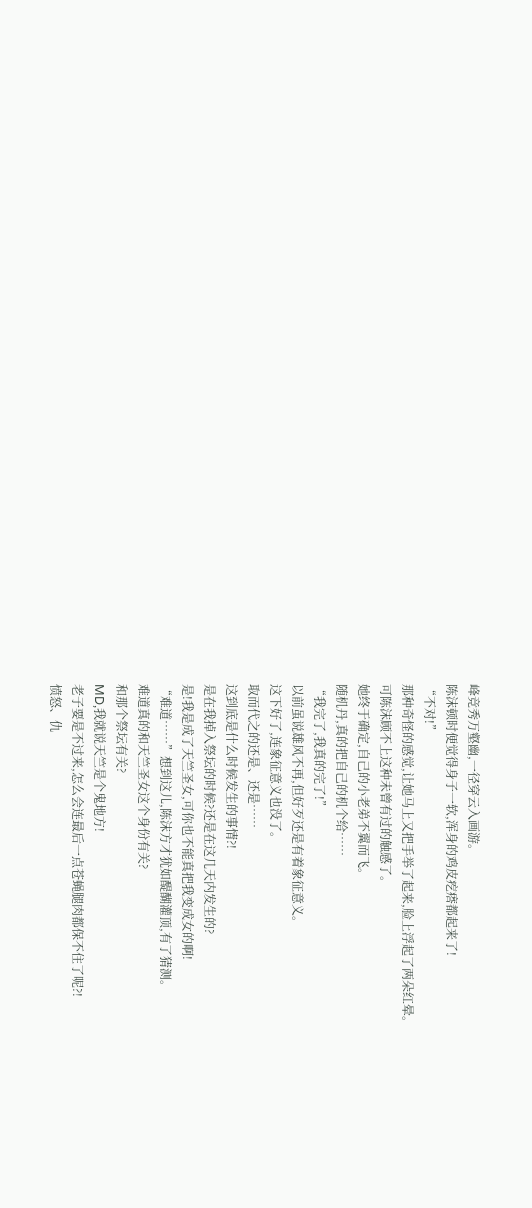峰竞秀万壑幽,一径穿云入画游。
陈沫顿时便觉得身子一软,浑身的鸡皮疙瘩都起来了!
“不对!”
那种奇怪的感觉,让她马上又把手举了起来,脸上浮起了两朵红晕。
可陈沫顾不上这种未曾有过的触感了。
她终于确定,自己的小老弟不翼而飞。
随机丹,真的把自己的机个给……
“我完了,我真的完了!”
以前虽说雄风不再,但好歹还是有着象征意义。
这下好了,连象征意义也没了。
取而代之的还是、还是……
这到底是什么时候发生的事情?!
是在我掉入祭坛的时候?还是在这几天内发生的?
是!我是成了天竺圣女,可你也不能真把我变成女的啊!
“难道……”想到这儿,陈沫方才犹如醍醐灌顶,有了猜测。
难道真的和天竺圣女这个身份有关?
和那个祭坛有关?
MD,我就说天竺是个鬼地方!
老子要是不过来,怎么会连最后一点苍蝇腿肉都保不住了呢?!
愤怒、仇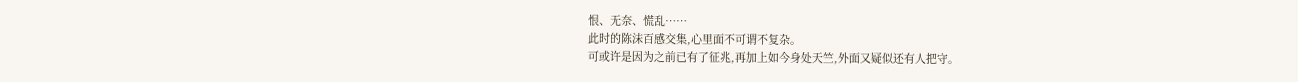恨、无奈、慌乱……
此时的陈沫百感交集,心里面不可谓不复杂。
可或许是因为之前已有了征兆,再加上如今身处天竺,外面又疑似还有人把守。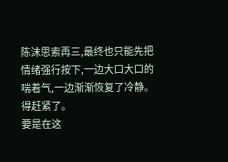陈沫思索再三,最终也只能先把情绪强行按下,一边大口大口的喘着气,一边渐渐恢复了冷静。
得赶紧了。
要是在这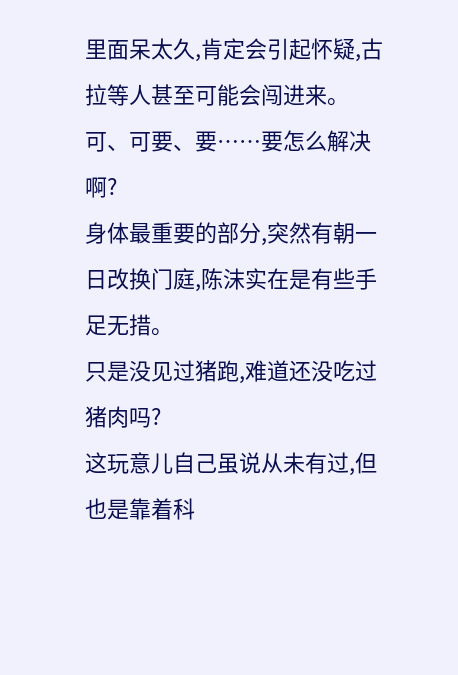里面呆太久,肯定会引起怀疑,古拉等人甚至可能会闯进来。
可、可要、要……要怎么解决啊?
身体最重要的部分,突然有朝一日改换门庭,陈沫实在是有些手足无措。
只是没见过猪跑,难道还没吃过猪肉吗?
这玩意儿自己虽说从未有过,但也是靠着科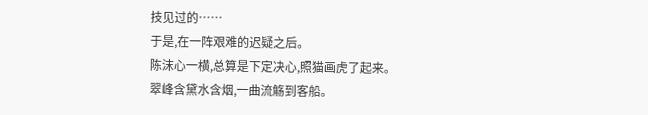技见过的……
于是,在一阵艰难的迟疑之后。
陈沫心一横,总算是下定决心,照猫画虎了起来。
翠峰含黛水含烟,一曲流觞到客船。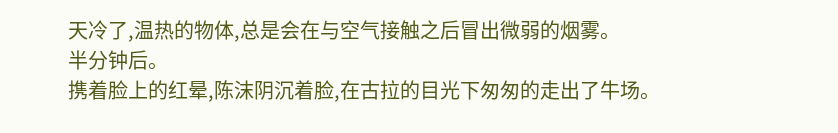天冷了,温热的物体,总是会在与空气接触之后冒出微弱的烟雾。
半分钟后。
携着脸上的红晕,陈沫阴沉着脸,在古拉的目光下匆匆的走出了牛场。